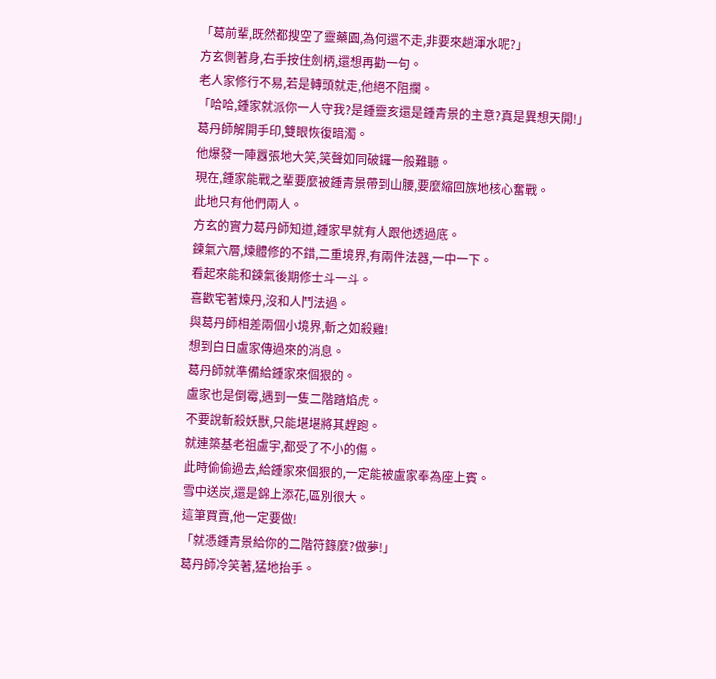「葛前輩,既然都搜空了靈藥園,為何還不走,非要來趟渾水呢?」
方玄側著身,右手按住劍柄,還想再勸一句。
老人家修行不易,若是轉頭就走,他絕不阻攔。
「哈哈,鍾家就派你一人守我?是鍾靈亥還是鍾青景的主意?真是異想天開!」
葛丹師解開手印,雙眼恢復暗濁。
他爆發一陣囂張地大笑,笑聲如同破鑼一般難聽。
現在,鍾家能戰之輩要麼被鍾青景帶到山腰,要麼縮回族地核心奮戰。
此地只有他們兩人。
方玄的實力葛丹師知道,鍾家早就有人跟他透過底。
鍊氣六層,煉體修的不錯,二重境界,有兩件法器,一中一下。
看起來能和鍊氣後期修士斗一斗。
喜歡宅著煉丹,沒和人鬥法過。
與葛丹師相差兩個小境界,斬之如殺雞!
想到白日盧家傳過來的消息。
葛丹師就準備給鍾家來個狠的。
盧家也是倒霉,遇到一隻二階踏焰虎。
不要說斬殺妖獸,只能堪堪將其趕跑。
就連築基老祖盧宇,都受了不小的傷。
此時偷偷過去,給鍾家來個狠的,一定能被盧家奉為座上賓。
雪中送炭,還是錦上添花,區別很大。
這筆買賣,他一定要做!
「就憑鍾青景給你的二階符籙麼?做夢!」
葛丹師冷笑著,猛地抬手。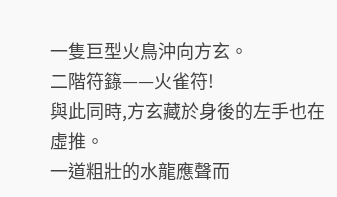一隻巨型火鳥沖向方玄。
二階符籙——火雀符!
與此同時,方玄藏於身後的左手也在虛推。
一道粗壯的水龍應聲而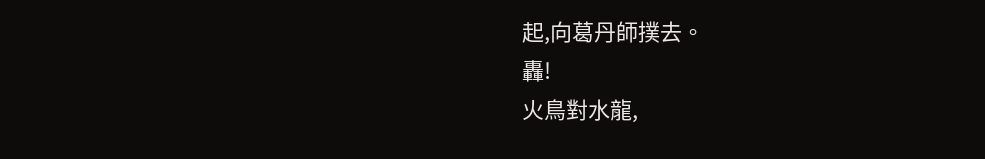起,向葛丹師撲去。
轟!
火鳥對水龍,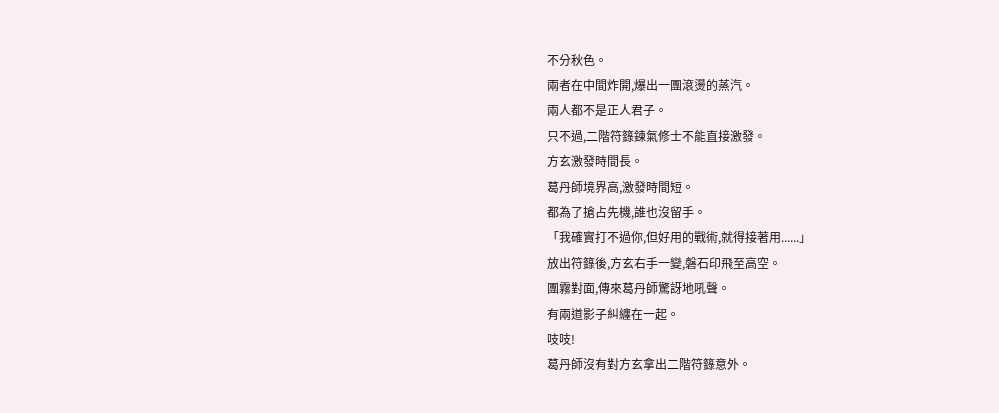不分秋色。
兩者在中間炸開,爆出一團滾燙的蒸汽。
兩人都不是正人君子。
只不過,二階符籙鍊氣修士不能直接激發。
方玄激發時間長。
葛丹師境界高,激發時間短。
都為了搶占先機,誰也沒留手。
「我確實打不過你,但好用的戰術,就得接著用......」
放出符籙後,方玄右手一變,磐石印飛至高空。
團霧對面,傳來葛丹師驚訝地吼聲。
有兩道影子糾纏在一起。
吱吱!
葛丹師沒有對方玄拿出二階符籙意外。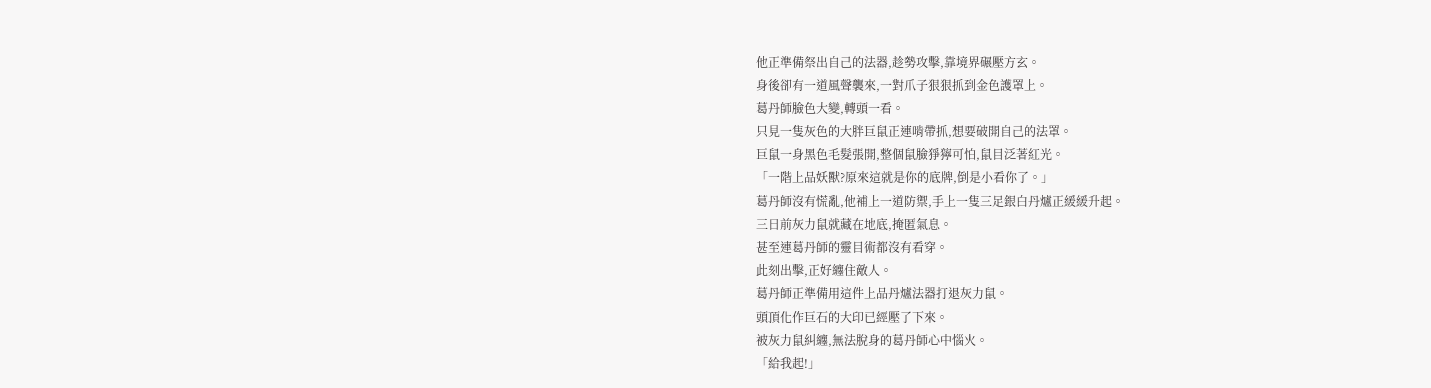他正準備祭出自己的法器,趁勢攻擊,靠境界碾壓方玄。
身後卻有一道風聲襲來,一對爪子狠狠抓到金色護罩上。
葛丹師臉色大變,轉頭一看。
只見一隻灰色的大胖巨鼠正連啃帶抓,想要破開自己的法罩。
巨鼠一身黑色毛髮張開,整個鼠臉猙獰可怕,鼠目泛著紅光。
「一階上品妖獸?原來這就是你的底牌,倒是小看你了。」
葛丹師沒有慌亂,他補上一道防禦,手上一隻三足銀白丹爐正緩緩升起。
三日前灰力鼠就藏在地底,掩匿氣息。
甚至連葛丹師的靈目術都沒有看穿。
此刻出擊,正好纏住敵人。
葛丹師正準備用這件上品丹爐法器打退灰力鼠。
頭頂化作巨石的大印已經壓了下來。
被灰力鼠糾纏,無法脫身的葛丹師心中惱火。
「給我起!」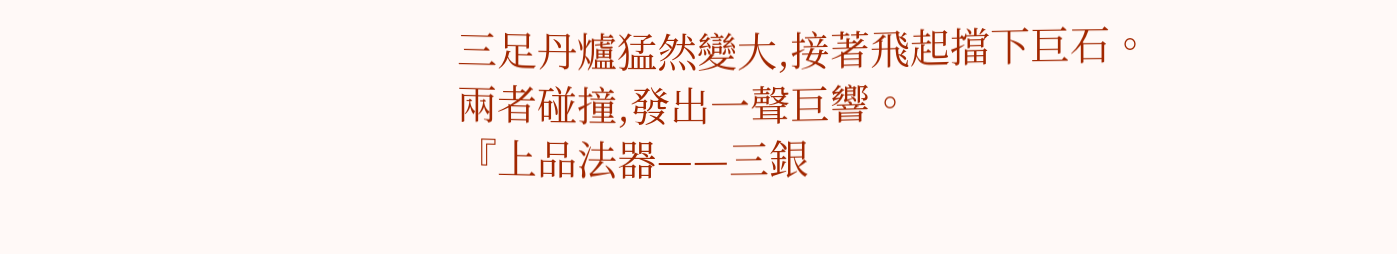三足丹爐猛然變大,接著飛起擋下巨石。
兩者碰撞,發出一聲巨響。
『上品法器——三銀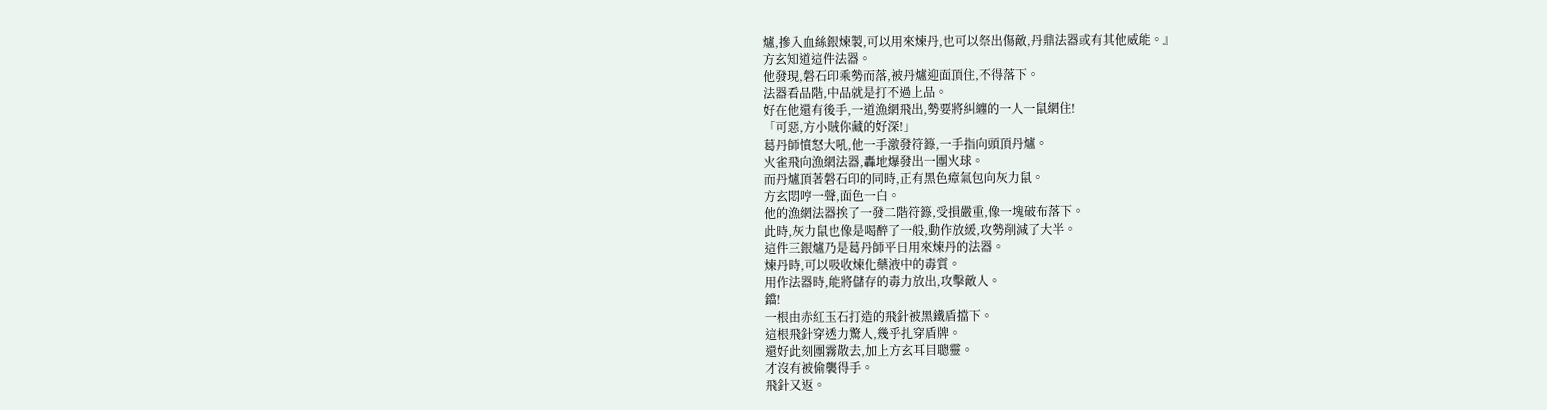爐,摻入血絲銀煉製,可以用來煉丹,也可以祭出傷敵,丹鼎法器或有其他威能。』
方玄知道這件法器。
他發現,磐石印乘勢而落,被丹爐迎面頂住,不得落下。
法器看品階,中品就是打不過上品。
好在他還有後手,一道漁網飛出,勢要將糾纏的一人一鼠網住!
「可惡,方小賊你藏的好深!」
葛丹師憤怒大吼,他一手激發符籙,一手指向頭頂丹爐。
火雀飛向漁網法器,轟地爆發出一團火球。
而丹爐頂著磐石印的同時,正有黑色瘴氣包向灰力鼠。
方玄悶哼一聲,面色一白。
他的漁網法器挨了一發二階符籙,受損嚴重,像一塊破布落下。
此時,灰力鼠也像是喝醉了一般,動作放緩,攻勢削減了大半。
這件三銀爐乃是葛丹師平日用來煉丹的法器。
煉丹時,可以吸收煉化藥液中的毒質。
用作法器時,能將儲存的毒力放出,攻擊敵人。
鐺!
一根由赤紅玉石打造的飛針被黑鐵盾擋下。
這根飛針穿透力驚人,幾乎扎穿盾牌。
還好此刻團霧散去,加上方玄耳目聰靈。
才沒有被偷襲得手。
飛針又返。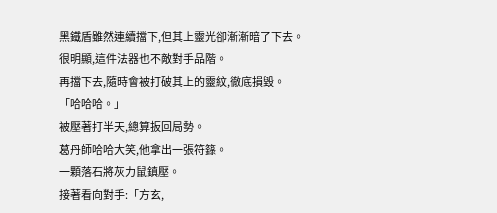黑鐵盾雖然連續擋下,但其上靈光卻漸漸暗了下去。
很明顯,這件法器也不敵對手品階。
再擋下去,隨時會被打破其上的靈紋,徹底損毀。
「哈哈哈。」
被壓著打半天,總算扳回局勢。
葛丹師哈哈大笑,他拿出一張符籙。
一顆落石將灰力鼠鎮壓。
接著看向對手:「方玄,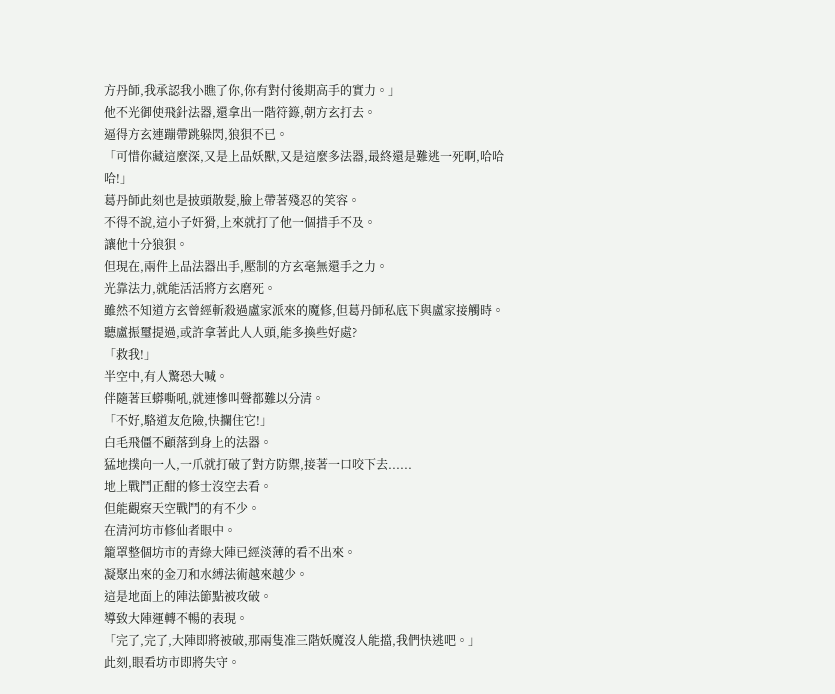方丹師,我承認我小瞧了你,你有對付後期高手的實力。」
他不光御使飛針法器,還拿出一階符籙,朝方玄打去。
逼得方玄連蹦帶跳躲閃,狼狽不已。
「可惜你藏這麼深,又是上品妖獸,又是這麼多法器,最終還是難逃一死啊,哈哈哈!」
葛丹師此刻也是披頭散髮,臉上帶著殘忍的笑容。
不得不說,這小子奸猾,上來就打了他一個措手不及。
讓他十分狼狽。
但現在,兩件上品法器出手,壓制的方玄毫無還手之力。
光靠法力,就能活活將方玄磨死。
雖然不知道方玄曾經斬殺過盧家派來的魔修,但葛丹師私底下與盧家接觸時。
聽盧振璽提過,或許拿著此人人頭,能多換些好處?
「救我!」
半空中,有人驚恐大喊。
伴隨著巨蟒嘶吼,就連慘叫聲都難以分清。
「不好,駱道友危險,快攔住它!」
白毛飛僵不顧落到身上的法器。
猛地撲向一人,一爪就打破了對方防禦,接著一口咬下去......
地上戰鬥正酣的修士沒空去看。
但能觀察天空戰鬥的有不少。
在清河坊市修仙者眼中。
籠罩整個坊市的青綠大陣已經淡薄的看不出來。
凝聚出來的金刀和水縛法術越來越少。
這是地面上的陣法節點被攻破。
導致大陣運轉不暢的表現。
「完了,完了,大陣即將被破,那兩隻准三階妖魔沒人能擋,我們快逃吧。」
此刻,眼看坊市即將失守。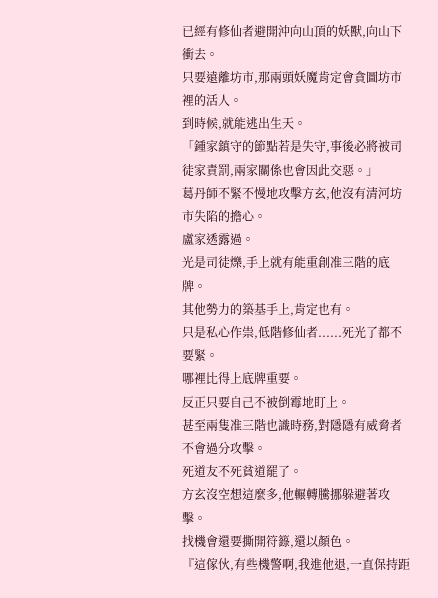已經有修仙者避開沖向山頂的妖獸,向山下衝去。
只要遠離坊市,那兩頭妖魔肯定會貪圖坊市裡的活人。
到時候,就能逃出生天。
「鍾家鎮守的節點若是失守,事後必將被司徒家責罰,兩家關係也會因此交惡。」
葛丹師不緊不慢地攻擊方玄,他沒有清河坊市失陷的擔心。
盧家透露過。
光是司徒爍,手上就有能重創准三階的底牌。
其他勢力的築基手上,肯定也有。
只是私心作祟,低階修仙者......死光了都不要緊。
哪裡比得上底牌重要。
反正只要自己不被倒霉地盯上。
甚至兩隻准三階也識時務,對隱隱有威脅者不會過分攻擊。
死道友不死貧道罷了。
方玄沒空想這麼多,他輾轉騰挪躲避著攻擊。
找機會還要撕開符籙,還以顏色。
『這傢伙,有些機警啊,我進他退,一直保持距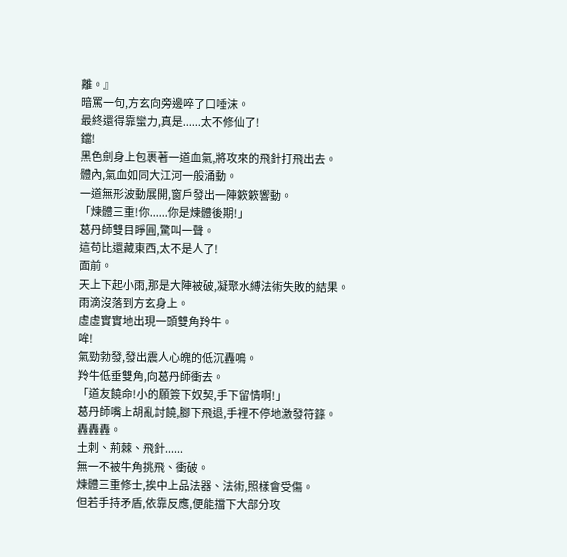離。』
暗罵一句,方玄向旁邊啐了口唾沫。
最終還得靠蠻力,真是......太不修仙了!
鐺!
黑色劍身上包裹著一道血氣,將攻來的飛針打飛出去。
體內,氣血如同大江河一般涌動。
一道無形波動展開,窗戶發出一陣簌簌響動。
「煉體三重!你......你是煉體後期!」
葛丹師雙目睜圓,驚叫一聲。
這苟比還藏東西,太不是人了!
面前。
天上下起小雨,那是大陣被破,凝聚水縛法術失敗的結果。
雨滴沒落到方玄身上。
虛虛實實地出現一頭雙角羚牛。
哞!
氣勁勃發,發出震人心魄的低沉轟鳴。
羚牛低垂雙角,向葛丹師衝去。
「道友饒命!小的願簽下奴契,手下留情啊!」
葛丹師嘴上胡亂討饒,腳下飛退,手裡不停地激發符籙。
轟轟轟。
土刺、荊棘、飛針......
無一不被牛角挑飛、衝破。
煉體三重修士,挨中上品法器、法術,照樣會受傷。
但若手持矛盾,依靠反應,便能擋下大部分攻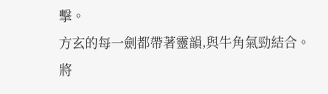擊。
方玄的每一劍都帶著靈韻,與牛角氣勁結合。
將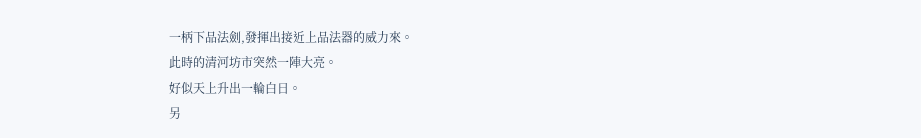一柄下品法劍,發揮出接近上品法器的威力來。
此時的清河坊市突然一陣大亮。
好似天上升出一輪白日。
另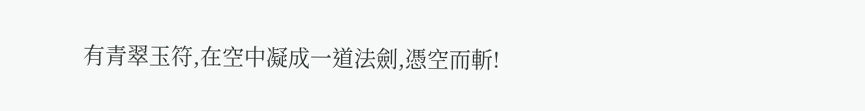有青翠玉符,在空中凝成一道法劍,憑空而斬!